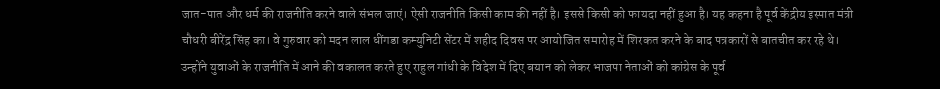जात-पात और धर्म की राजनीति करने वाले संभल जाएं। ऐसी राजनीति किसी काम की नहीं है। इससे किसी को फायदा नहीं हुआ है। यह कहना है पूर्व केंद्रीय इस्पात मंत्री चौधरी बीरेंद्र सिंह का। वे गुरुवार को मदन लाल धींगडा कम्युनिटी सेंटर में शहीद दिवस पर आयोजित समारोह में शिरकत करने के बाद पत्रकारों से बातचीत कर रहे थे।
उन्होंने युवाओं के राजनीति में आने की वकालत करते हुए राहुल गांधी के विदेश में दिए बयान को लेकर भाजपा नेताओं को कांग्रेस के पूर्व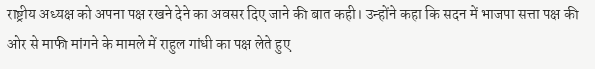राष्ट्रीय अध्यक्ष को अपना पक्ष रखने देने का अवसर दिए जाने की बात कही। उन्होंने कहा कि सदन में भाजपा सत्ता पक्ष की ओर से माफी मांगने के मामले में राहुल गांधी का पक्ष लेते हुए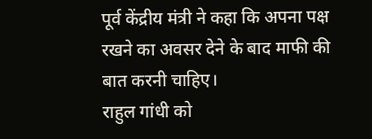पूर्व केंद्रीय मंत्री ने कहा कि अपना पक्ष रखने का अवसर देने के बाद माफी की बात करनी चाहिए।
राहुल गांधी को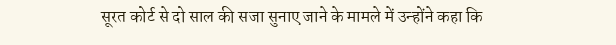सूरत कोर्ट से दो साल की सजा सुनाए जाने के मामले में उन्होंने कहा कि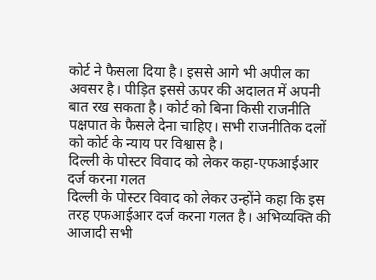कोर्ट ने फैसला दिया है। इससे आगे भी अपील का अवसर है। पीड़ित इससे ऊपर की अदालत में अपनी बात रख सकता है। कोर्ट को बिना किसी राजनीति पक्षपात के फैसले देना चाहिए। सभी राजनीतिक दलों को कोर्ट के न्याय पर विश्वास है।
दिल्ली के पोस्टर विवाद को लेकर कहा-एफआईआर दर्ज करना गलत
दिल्ली के पोस्टर विवाद को लेकर उन्होंने कहा कि इस तरह एफआईआर दर्ज करना गलत है। अभिव्यक्ति की आजादी सभी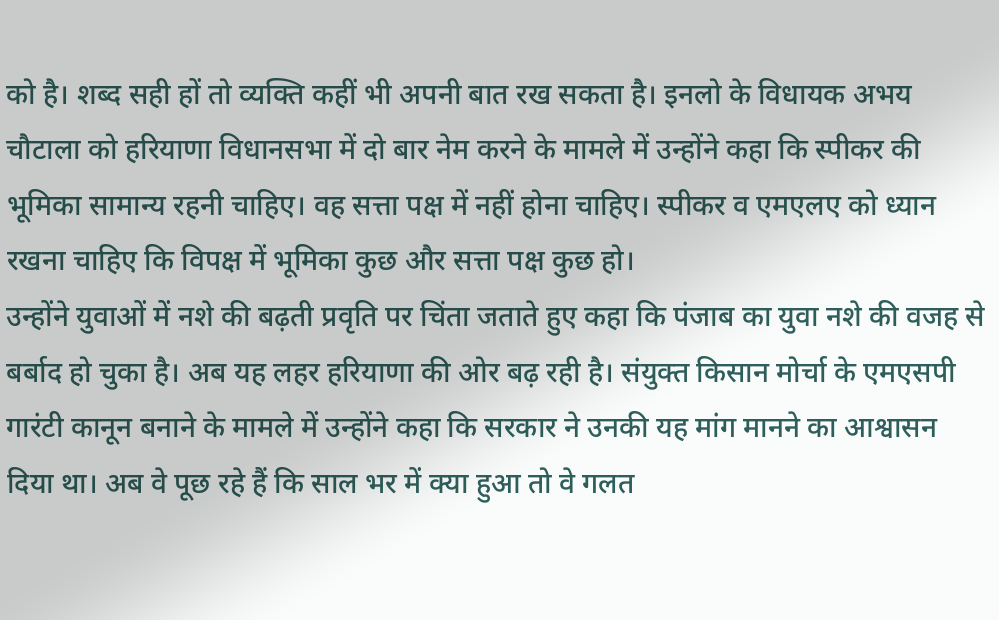को है। शब्द सही हों तो व्यक्ति कहीं भी अपनी बात रख सकता है। इनलो के विधायक अभय चौटाला को हरियाणा विधानसभा में दो बार नेम करने के मामले में उन्होंने कहा कि स्पीकर की भूमिका सामान्य रहनी चाहिए। वह सत्ता पक्ष में नहीं होना चाहिए। स्पीकर व एमएलए को ध्यान रखना चाहिए कि विपक्ष में भूमिका कुछ और सत्ता पक्ष कुछ हो।
उन्होंने युवाओं में नशे की बढ़ती प्रवृति पर चिंता जताते हुए कहा कि पंजाब का युवा नशे की वजह से बर्बाद हो चुका है। अब यह लहर हरियाणा की ओर बढ़ रही है। संयुक्त किसान मोर्चा के एमएसपी गारंटी कानून बनाने के मामले में उन्होंने कहा कि सरकार ने उनकी यह मांग मानने का आश्वासन दिया था। अब वे पूछ रहे हैं कि साल भर में क्या हुआ तो वे गलत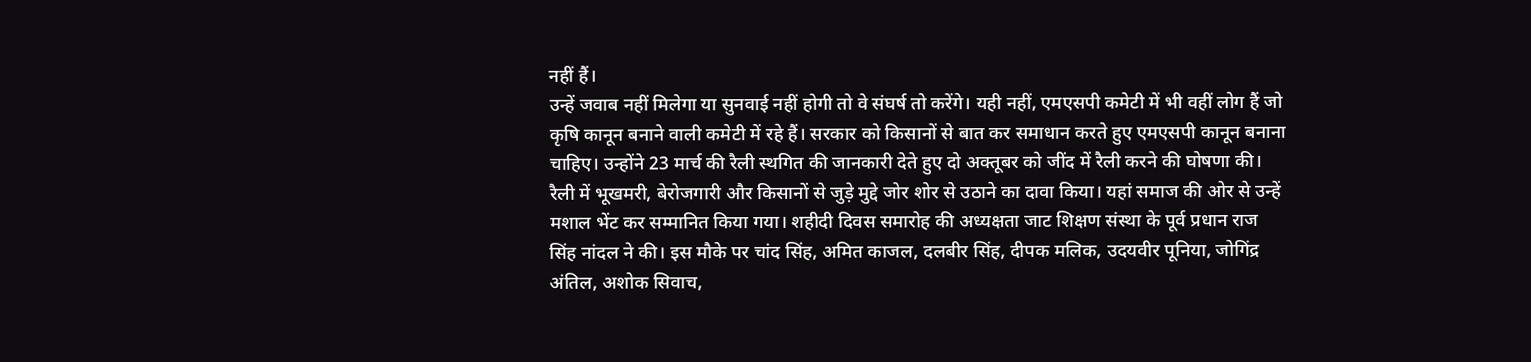नहीं हैं।
उन्हें जवाब नहीं मिलेगा या सुनवाई नहीं होगी तो वे संघर्ष तो करेंगे। यही नहीं, एमएसपी कमेटी में भी वहीं लोग हैं जो कृषि कानून बनाने वाली कमेटी में रहे हैं। सरकार को किसानों से बात कर समाधान करते हुए एमएसपी कानून बनाना चाहिए। उन्होंने 23 मार्च की रैली स्थगित की जानकारी देते हुए दो अक्तूबर को जींद में रैली करने की घोषणा की।
रैली में भूखमरी, बेरोजगारी और किसानों से जुड़े मुद्दे जोर शोर से उठाने का दावा किया। यहां समाज की ओर से उन्हें मशाल भेंट कर सम्मानित किया गया। शहीदी दिवस समारोह की अध्यक्षता जाट शिक्षण संस्था के पूर्व प्रधान राज सिंह नांदल ने की। इस मौके पर चांद सिंह, अमित काजल, दलबीर सिंह, दीपक मलिक, उदयवीर पूनिया, जोगिंद्र अंतिल, अशोक सिवाच,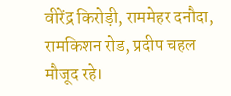वीरेंद्र किरोड़ी, राममेहर दनौदा, रामकिशन रोड, प्रदीप चहल मौजूद रहे।